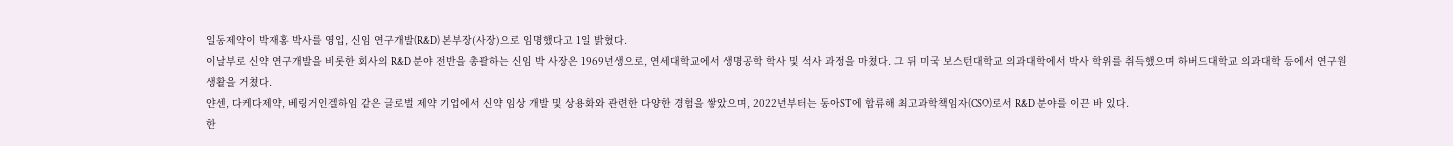일동제약이 박재홍 박사를 영입, 신임 연구개발(R&D) 본부장(사장)으로 임명했다고 1일 밝혔다.
이날부로 신약 연구개발을 비롯한 회사의 R&D 분야 전반을 총괄하는 신임 박 사장은 1969년생으로, 연세대학교에서 생명공학 학사 및 석사 과정을 마쳤다. 그 뒤 미국 보스턴대학교 의과대학에서 박사 학위를 취득했으며 하버드대학교 의과대학 등에서 연구원 생활을 거쳤다.
얀센, 다케다제약, 베링거인겔하임 같은 글로벌 제약 기업에서 신약 임상 개발 및 상용화와 관련한 다양한 경험을 쌓았으며, 2022년부터는 동아ST에 합류해 최고과학책임자(CSO)로서 R&D 분야를 이끈 바 있다.
한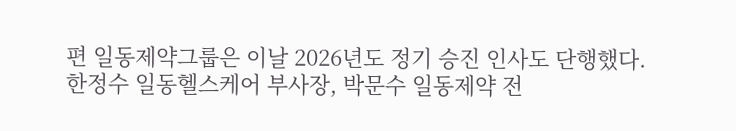편 일동제약그룹은 이날 2026년도 정기 승진 인사도 단행했다. 한정수 일동헬스케어 부사장, 박문수 일동제약 전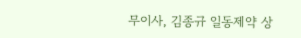무이사, 김종규 일동제약 상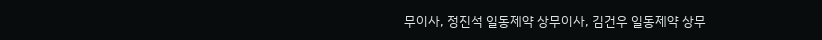무이사, 정진석 일동제약 상무이사, 김건우 일동제약 상무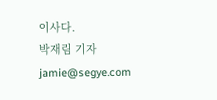이사다.
박재림 기자 jamie@segye.com